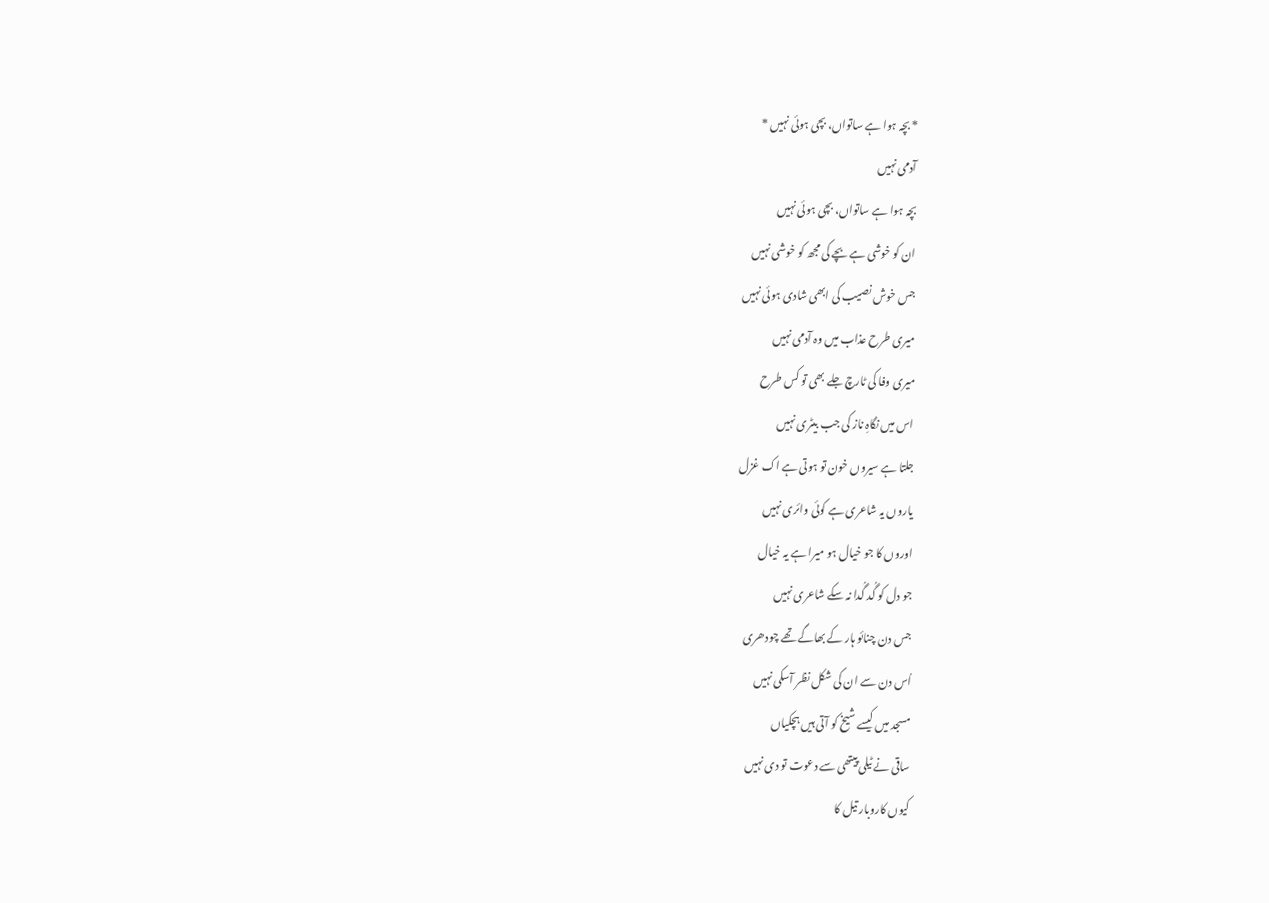* بچہ ہوا ہے ساتواں، بچی ہوئی نہیں *
آدمی نہیں
بچہ ہوا ہے ساتواں، بچی ہوئی نہیں
ان کو خوشی ہے بچے کی مجھ کو خوشی نہیں
جس خوش نصیب کی ابھی شادی ہوئی نہیں
میری طرح عذاب میں وہ آدمی نہیں
میری وفا کی ٹارچ جلے بھی تو کس طرح
اس میں نگاہِ ناز کی جب بیٹری نہیں
جلتا ہے سیروں خون تو ہوتی ہے اک غزل
یاروں یہ شاعری ہے کوئی وائری نہیں
اوروں کا جو خیال ہو میرا ہے یہ خیال
جو دل کو گُد گُدا نہ سکے شاعری نہیں
جس دن چنائو ہار کے بھاگے تھے چودھری
اُس دن سے ان کی شکل نظر آسکی نہیں
مسجد میں کیسے شیخ کو آتی ہیں ہچکیاں
ساقی نے ٹیلی پیتھی سے دعوت تو دی نہیں
کیوں کاروبار تیل کا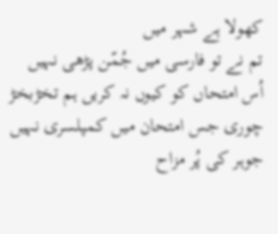کھولا ہے شہر میں
تم نے تو فارسی میں جُمّن پڑھی نہیں
اُس امتحاں کو کیوں نہ کریں ہم تخڑبخڑ
چوری جس امتحان میں کمپلسری نہیں
جوہر کی پُر مزاح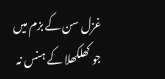غزل سن کے بزم میں
جو کھلکھلا کے ہنس نہ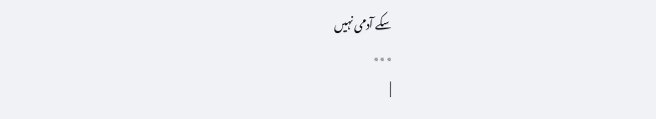سکے آدمی نہیں
٭٭٭
|